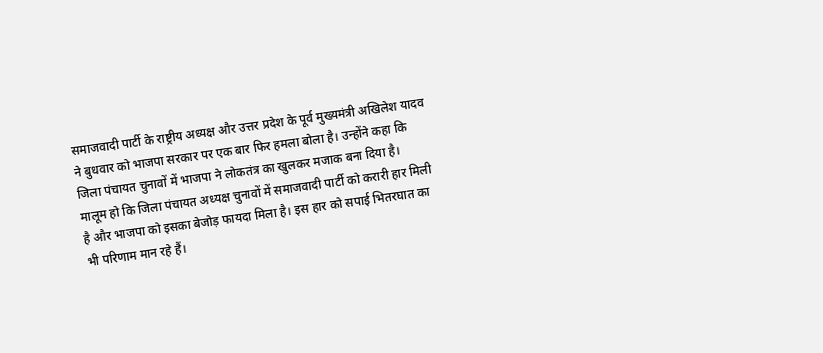समाजवादी पार्टी के राष्ट्रीय अध्यक्ष और उत्तर प्रदेश के पूर्व मुख्यमंत्री अखिलेश यादव ने बुधवार को भाजपा सरकार पर एक बार फिर हमला बोला है। उन्होंने कहा कि जिला पंचायत चुनावों में भाजपा ने लोकतंत्र का खुलकर मजाक बना दिया है।
मालूम हो कि जिला पंचायत अध्यक्ष चुनावों में समाजवादी पार्टी को करारी हार मिली है और भाजपा को इसका बेजोड़ फायदा मिला है। इस हार को सपाई भितरघात का भी परिणाम मान रहे हैं।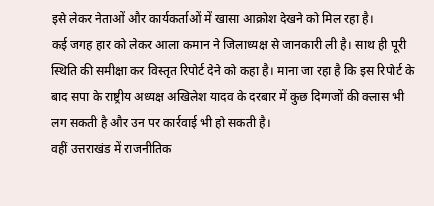इसे लेकर नेताओं और कार्यकर्ताओं में खासा आक्रोश देखने को मिल रहा है।
कई जगह हार को लेकर आला कमान ने जिलाध्यक्ष से जानकारी ली है। साथ ही पूरी स्थिति की समीक्षा कर विस्तृत रिपोर्ट देने को कहा है। माना जा रहा है कि इस रिपोर्ट के बाद सपा के राष्ट्रीय अध्यक्ष अखिलेश यादव के दरबार में कुछ दिग्गजों की क्लास भी लग सकती है और उन पर कार्रवाई भी हो सकती है।
वहीं उत्तराखंड में राजनीतिक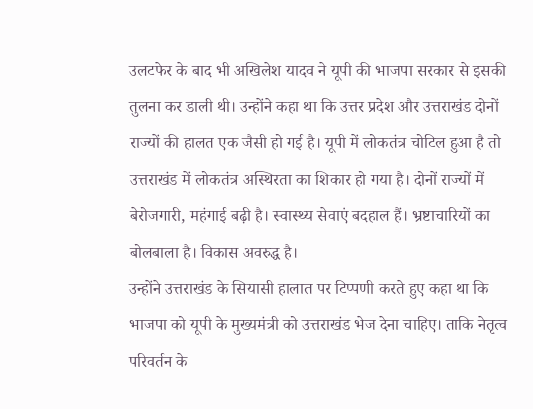उलटफेर के बाद भी अखिलेश यादव ने यूपी की भाजपा सरकार से इसकी तुलना कर डाली थी। उन्होंने कहा था कि उत्तर प्रदेश और उत्तराखंड दोनों राज्यों की हालत एक जैसी हो गई है। यूपी में लोकतंत्र चोटिल हुआ है तो उत्तराखंड में लोकतंत्र अस्थिरता का शिकार हो गया है। दोनों राज्यों में बेरोजगारी, महंगाई बढ़ी है। स्वास्थ्य सेवाएं बदहाल हैं। भ्रष्टाचारियों का बोलबाला है। विकास अवरुद्ध है।
उन्होंने उत्तराखंड के सियासी हालात पर टिप्पणी करते हुए कहा था कि भाजपा को यूपी के मुख्यमंत्री को उत्तराखंड भेज देना चाहिए। ताकि नेतृत्व परिवर्तन के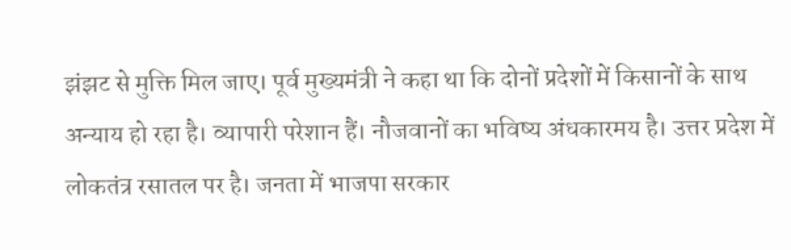झंझट से मुक्ति मिल जाए। पूर्व मुख्यमंत्री ने कहा था कि दोनों प्रदेशों में किसानों के साथ अन्याय हो रहा है। व्यापारी परेशान हैं। नौजवानों का भविष्य अंधकारमय है। उत्तर प्रदेश में लोकतंत्र रसातल पर है। जनता में भाजपा सरकार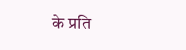के प्रति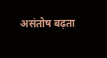असंतोष बढ़ता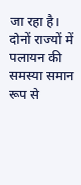जा रहा है। दोनों राज्यों में पलायन की समस्या समान रूप से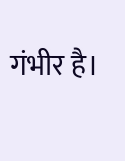गंभीर है।